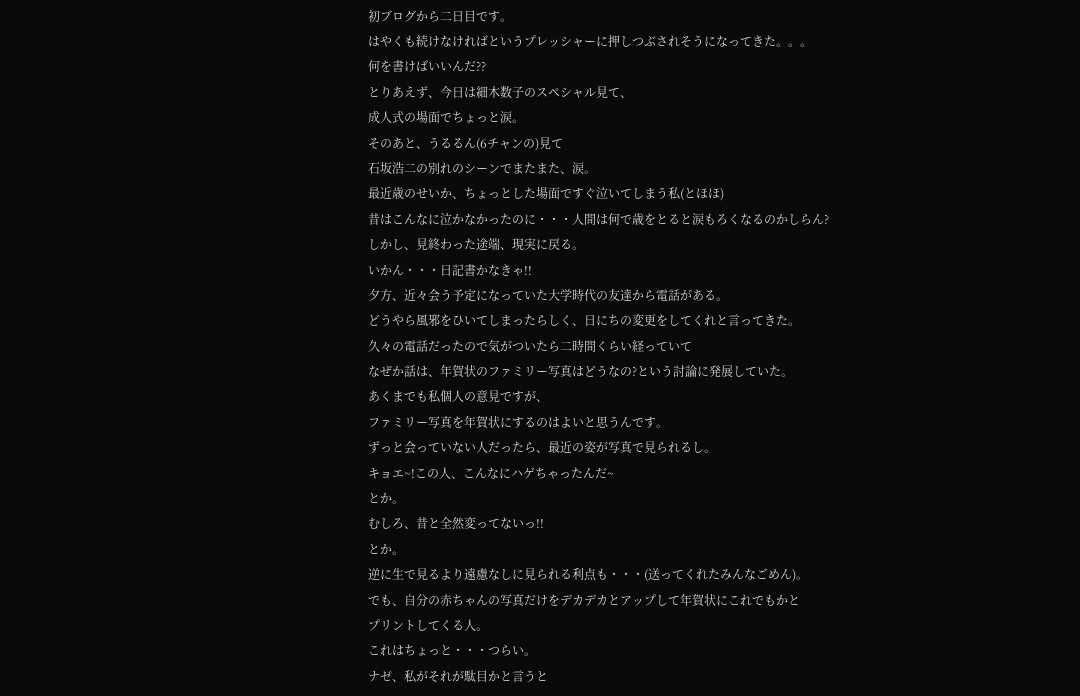初ブログから二日目です。
はやくも続けなければというプレッシャーに押しつぶされそうになってきた。。。
何を書けばいいんだ??
とりあえず、今日は細木数子のスペシャル見て、
成人式の場面でちょっと涙。
そのあと、うるるん(6チャンの)見て
石坂浩二の別れのシーンでまたまた、涙。
最近歳のせいか、ちょっとした場面ですぐ泣いてしまう私(とほほ)
昔はこんなに泣かなかったのに・・・人間は何で歳をとると涙もろくなるのかしらん?
しかし、見終わった途端、現実に戻る。
いかん・・・日記書かなきゃ!!
夕方、近々会う予定になっていた大学時代の友達から電話がある。
どうやら風邪をひいてしまったらしく、日にちの変更をしてくれと言ってきた。
久々の電話だったので気がついたら二時間くらい経っていて
なぜか話は、年賀状のファミリー写真はどうなの?という討論に発展していた。
あくまでも私個人の意見ですが、
ファミリー写真を年賀状にするのはよいと思うんです。
ずっと会っていない人だったら、最近の姿が写真で見られるし。
キョエ~!この人、こんなにハゲちゃったんだ~
とか。
むしろ、昔と全然変ってないっ!!
とか。
逆に生で見るより遠慮なしに見られる利点も・・・(送ってくれたみんなごめん)。
でも、自分の赤ちゃんの写真だけをデカデカとアップして年賀状にこれでもかと
プリントしてくる人。
これはちょっと・・・つらい。
ナゼ、私がそれが駄目かと言うと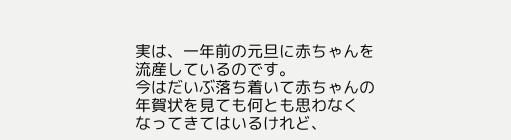実は、一年前の元旦に赤ちゃんを流産しているのです。
今はだいぶ落ち着いて赤ちゃんの年賀状を見ても何とも思わなく
なってきてはいるけれど、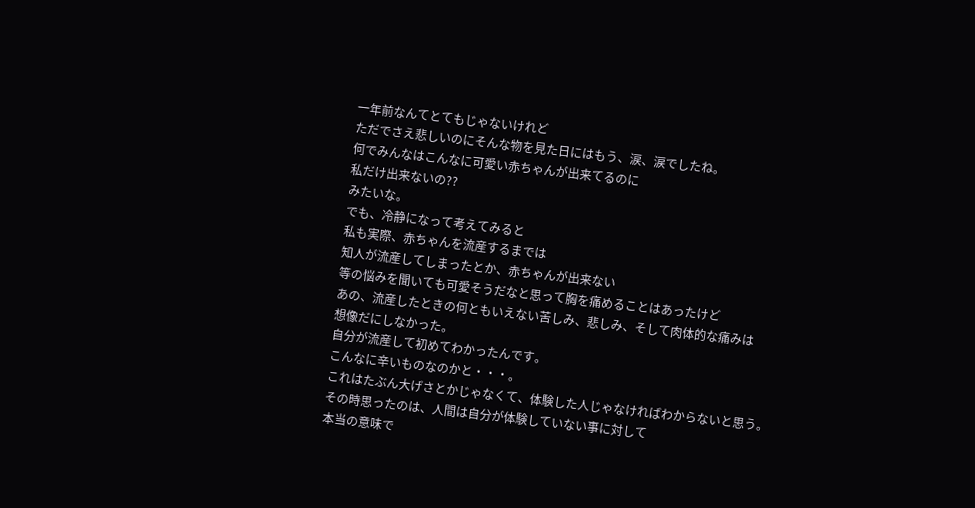一年前なんてとてもじゃないけれど
ただでさえ悲しいのにそんな物を見た日にはもう、涙、涙でしたね。
何でみんなはこんなに可愛い赤ちゃんが出来てるのに
私だけ出来ないの??
みたいな。
でも、冷静になって考えてみると
私も実際、赤ちゃんを流産するまでは
知人が流産してしまったとか、赤ちゃんが出来ない
等の悩みを聞いても可愛そうだなと思って胸を痛めることはあったけど
あの、流産したときの何ともいえない苦しみ、悲しみ、そして肉体的な痛みは
想像だにしなかった。
自分が流産して初めてわかったんです。
こんなに辛いものなのかと・・・。
これはたぶん大げさとかじゃなくて、体験した人じゃなければわからないと思う。
その時思ったのは、人間は自分が体験していない事に対して
本当の意味で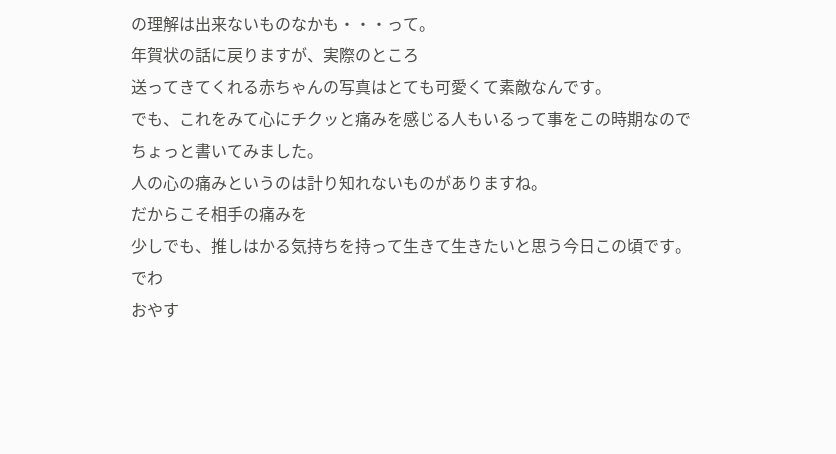の理解は出来ないものなかも・・・って。
年賀状の話に戻りますが、実際のところ
送ってきてくれる赤ちゃんの写真はとても可愛くて素敵なんです。
でも、これをみて心にチクッと痛みを感じる人もいるって事をこの時期なので
ちょっと書いてみました。
人の心の痛みというのは計り知れないものがありますね。
だからこそ相手の痛みを
少しでも、推しはかる気持ちを持って生きて生きたいと思う今日この頃です。
でわ
おやす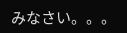みなさい。。。